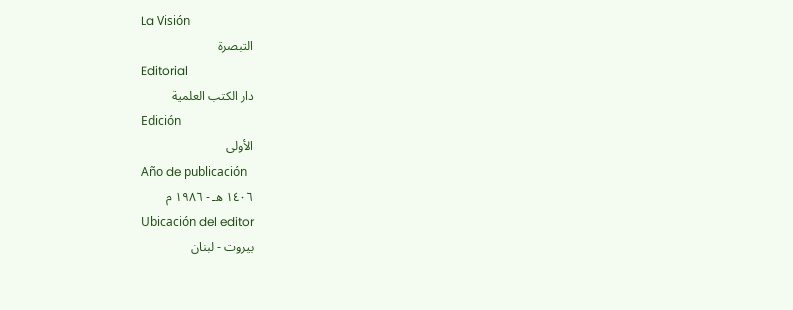La Visión
التبصرة
Editorial
دار الكتب العلمية
Edición
الأولى
Año de publicación
١٤٠٦ هـ - ١٩٨٦ م
Ubicación del editor
بيروت - لبنان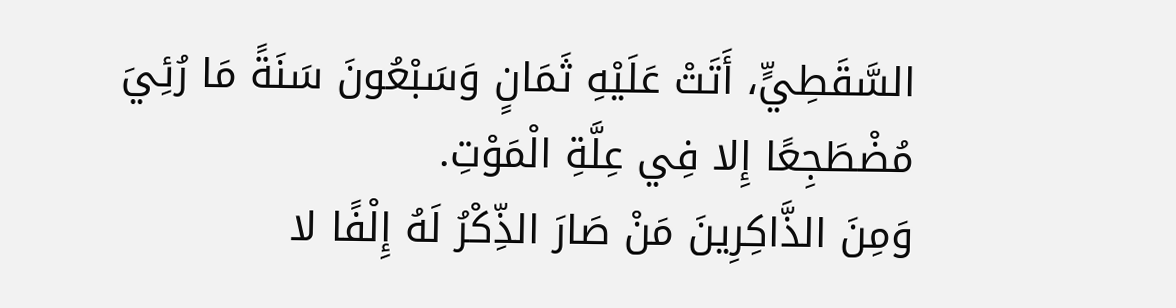السَّقَطِيٍّ، أَتَتْ عَلَيْهِ ثَمَانٍ وَسَبْعُونَ سَنَةً مَا رُئِيَ مُضْطَجِعًا إِلا فِي عِلَّةِ الْمَوْتِ.
وَمِنَ الذَّاكِرِينَ مَنْ صَارَ الذِّكْرُ لَهُ إِلْفًا لا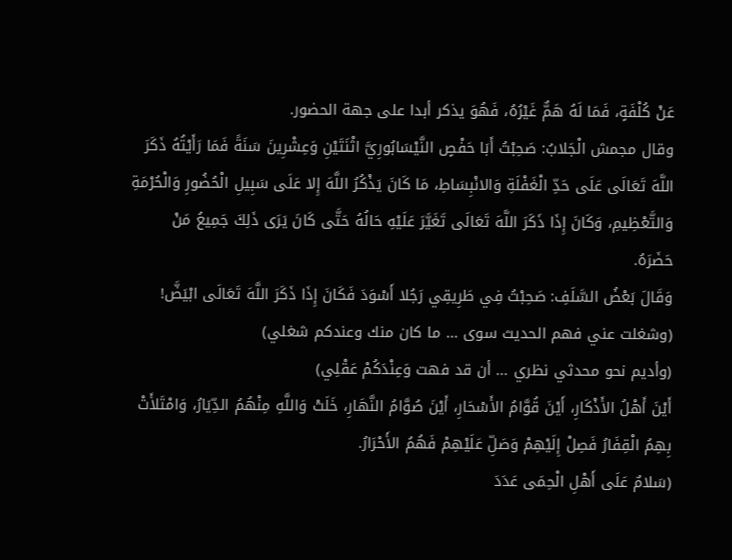عَنْ كُلْفَةٍ، فَمَا لَهُ هَمٌّ غَيْرُهُ، فَهُوَ يذكر أبدا على جهة الحضور.
وقال مجمش الْجَلابُ: صَحِبْتُ أَبَا حَفْصٍ النَّيْسَابُورِيَّ اثْنَتَيْنِ وَعِشْرِينَ سَنَةً فَمَا رَأَيْتُهُ ذَكَرَ اللَّهَ تَعَالَى عَلَى حَدِّ الْغَفْلَةِ وَالانْبِسَاطِ، مَا كَانَ يَذْكُرُ اللَّهَ إِلا عَلَى سَبِيلِ الْحُضُورِ وَالْحُرْمَةِ وَالتَّعْظِيمِ، وَكَانَ إِذَا ذَكَرَ اللَّهَ تَعَالَى تَغَيَّرَ عَلَيْهِ حَالُهُ حَتَّى كَانَ يَرَى ذَلِكَ جَمِيعُ مَنْ حَضَرَهُ.
وَقَالَ بَعْضُ السَّلَفِ: صَحِبْتُ فِي طَرِيقِي رَجُلا أَسْوَدَ فَكَانَ إِذَا ذَكَرَ اللَّهَ تَعَالَى ابْيَضَّ!
(وشغلت عني فهم الحديث سوى ... ما كان منك وعندكم شغلي)
(وأديم نحو محدثي نظري ... أن قد فهت وَعِنْدَكُمْ عَقْلِي)
أَيْنَ أَهْلُ الأَذْكَارِ، أَيْنَ قُوَّامُ الأَسْحَارِ، أَيْنَ صُوَّامُ النَّهَارِ، خَلَتْ وَاللَّهِ مِنْهُمُ الدِّيَارُ، وَامْتَلأَتْ بِهِمُ الْقِفَارُ فَصِلْ إِلَيْهِمْ وَصَلِّ عَلَيْهِمْ فَهُمُ الأَحْرَارُ.
(سَلامٌ عَلَى أَهْلِ الْحِمَى عَدَدَ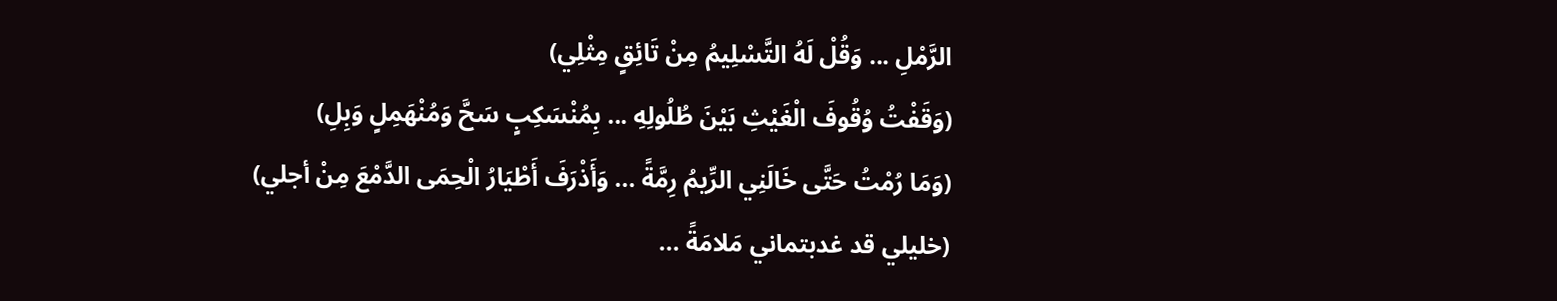الرَّمْلِ ... وَقُلْ لَهُ التَّسْلِيمُ مِنْ تَائِقٍ مِثْلِي)
(وَقَفْتُ وُقُوفَ الْغَيْثِ بَيْنَ طُلُولِهِ ... بِمُنْسَكِبٍ سَحَّ وَمُنْهَمِلٍ وَبِلِ)
(وَمَا رُمْتُ حَتَّى خَالَنِي الرِّيمُ رِمَّةً ... وَأَذْرَفَ أَطْيَارُ الْحِمَى الدَّمْعَ مِنْ أجلي)
(خليلي قد غدبتماني مَلامَةً ...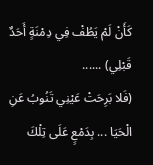كَأَنْ لَمْ يَطُفْ فِي دِمْنَةٍ أَحَدٌ قَبْلِي) ......
(فَلا بَرِحَتْ عَيْنِي تَنُوبُ عَنِ الْحَيَا ... بِدَمْعٍ عَلَى تِلْكَ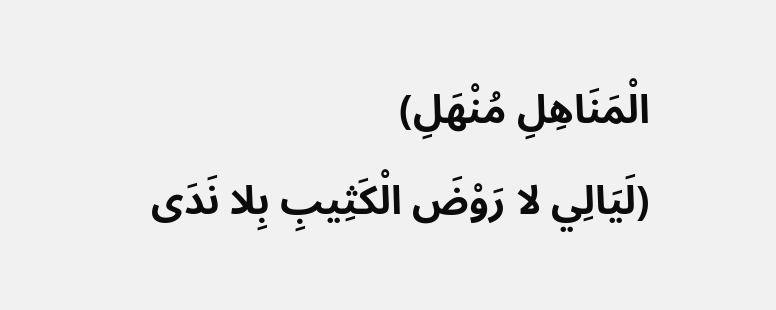الْمَنَاهِلِ مُنْهَلِ)
(لَيَالِي لا رَوْضَ الْكَثِيبِ بِلا نَدَى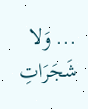... وَلا شَجَرَاتِ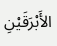الأَبْرَقَيْنِ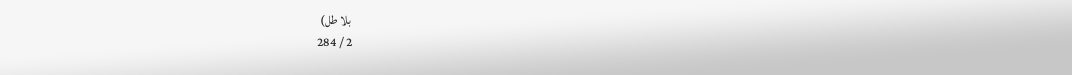بلا طل)
2 / 284